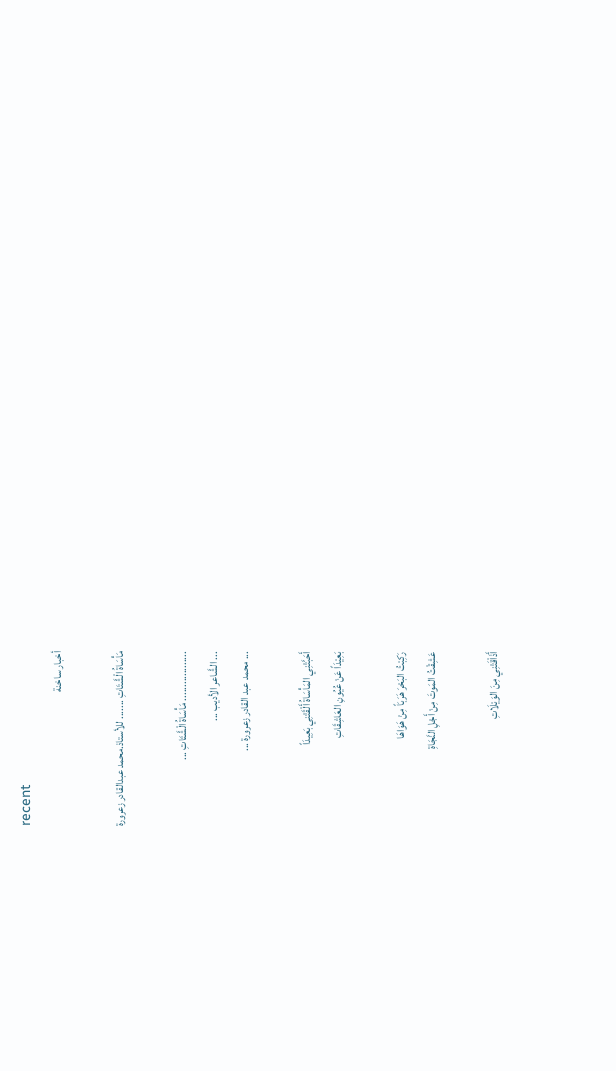recent
أخبار ساخنة

مَأْسَاةُ الْشَّتَاتِ ....... للأستاذ.محمد عبدالقادر زعرورة

.................. مَأْسَاةُ الْشَّتَاتِ ...
... الشَّاعر الأديب ...
... محمد عبد القادر زعرورة ...

أَحَبَّتْنِي المَأْسَاةُ أَلْقَتْنِي بَعِيدَاً
بَعِيْدَاً عَنْ عُيُونِ العَاشِقَاتِ

رَكِبْتُ البَحْرَ هَرَبَاً مِنْ هَوَاهَا
عَشِقْتُ المَوتَ مِنْ أَجْلِ النَّجَاةِ

أَذَاْقَتْنِي مِنَ الوَيْلَاتِ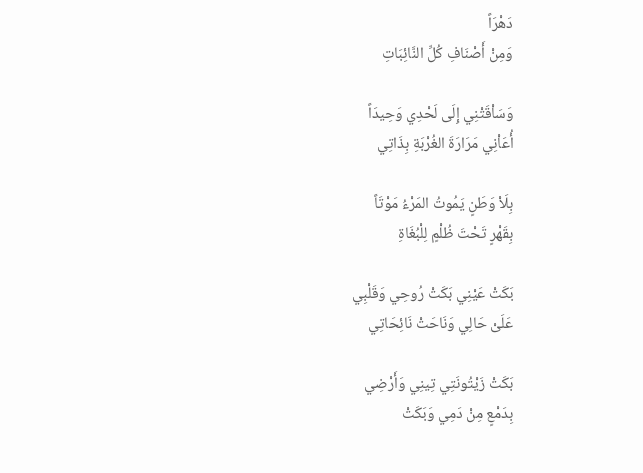دَهْرَاً
وَمِنْ أَصْنَافِ كُلِّ النَّائِبَاتِ

وَسَاْقَتْنِي إِلَى لَحْدِي وَحِيدَاً
أُعَاْنِي مَرَارَةَ الغُرْبَةِ بِذَاتِي

بِلَاْ وَطَنٍ يَمُوتُ المَرْءُ مَوْتَاً
بِقَهْرٍ تَحْتَ ظُلْمٍ لِلْبُغَاةِ

بَكَتْ عَيْنِي بَكَتْ رُوحِي وَقَلْبِي
عَلَىْ حَالِي وَنَاحَتْ نَائِحَاتِي

بَكَتْ زَيْتُونَتِي تِينِي وَأَرْضِي
بِدَمْعٍ مِنْ دَمِي وَبَكَتْ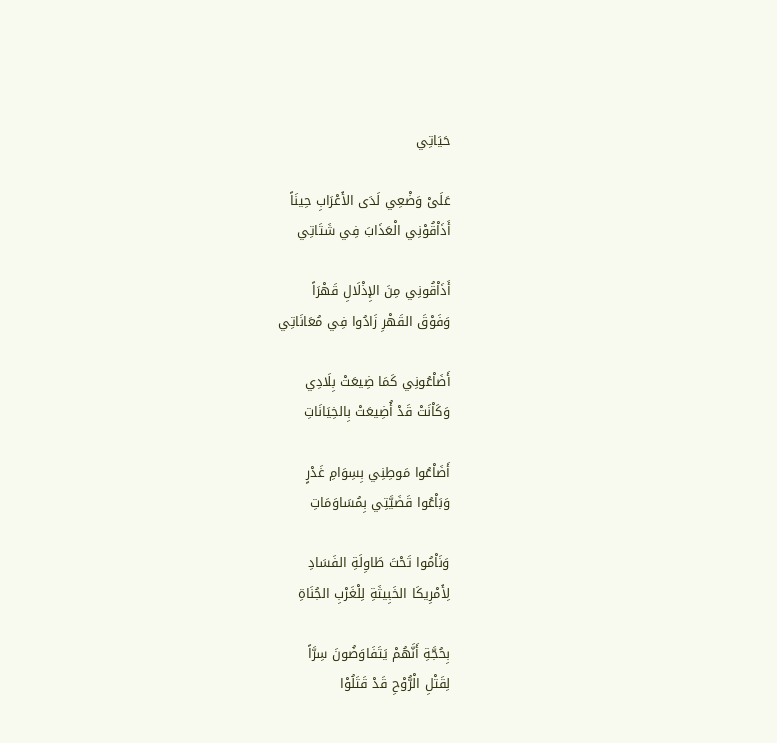حَيَاتِي

عَلَىْ وَضْعِي لَدَى الأَعْرَابِ حِينَاً
أَذَاْقُوْنِي الْعَذَابَ فِي شَتَاتِي

أَذَاْقُونِي مِنَ الإِذْلَالِ قَهْرَاً
وَفَوْقَ القَهْرِ زَادُوا فِي مُعَانَاتِي

أَضَاْعُونِي كَمَا ضِيعَتْ بِلَادِي
وَكَاْنَتْ قَدْ أُضِيعَتْ بِالخِيَانَاتِ

أَضَاْعُوا مَوطِنِي بِسِوَامِ غَدْرٍ
وَبَاْعُوا قَضَيَّتِي بِمُسَاوَمَاتِ

وَنَاْمُوا تَحْتَ طَاوِلَةِ الفَسَادِ
لِأَمْرِيكَا الخَبِيثَةِ لِلْغَرْبِ الجُنَاةِ

بِحُجَّةِ أَنَّهُمْ يَتَفَاوَضُونَ سِرَّاً
لِقَتْلِ الْرُّوْحِ قَدْ قَتَلُوْا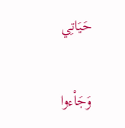حَيَاتِي

وَجَاْءوا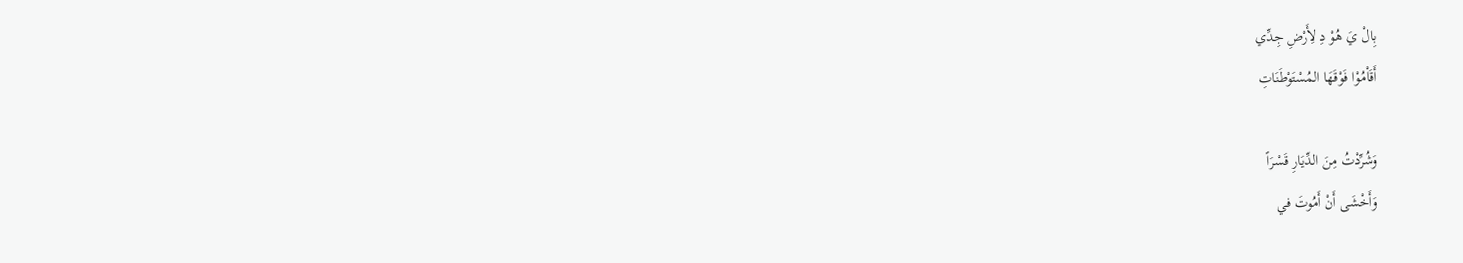بِالْ يَ هُوْ دِ لِأَرْضِ جِدِّي
أَقَاْمُوْا فَوْقَهَا المُسْتَوْطَنَاتِ

وَشُرِّدْتُ مِنَ الدِّيَارِ قَسْرَاً
وَأَخْشَى أَنْ أَمُوتَ في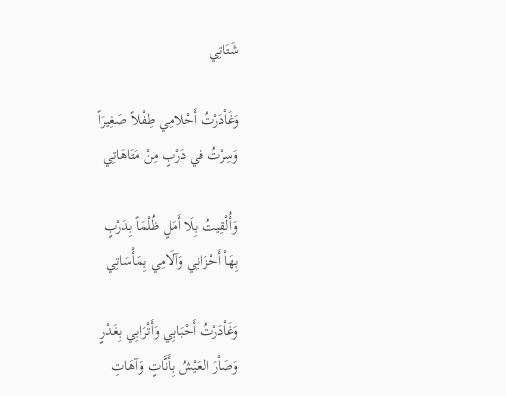شَتَاتِي

وَغَاْدَرْتُ أَحْلامِي طِفْلاً صَغِيرَاً
وَسِرْتُ في دَرْبٍ مِنْ مَتَاهَاتِي

وَأُلْقِيتُ بِلَا أَمَلٍ ظُلْمَاً بِدَرْبٍ
بِهَاْ أَحْزَانِي وَآلَامِي بِمَأْسَاتِي

وَغَاْدَرْتُ أَحْبَابِي وَأَتْرَابِي بِغَدْرٍ
وَصَاْرَ العَيْشُ بِأَنَّاتٍ وَآهَاتِ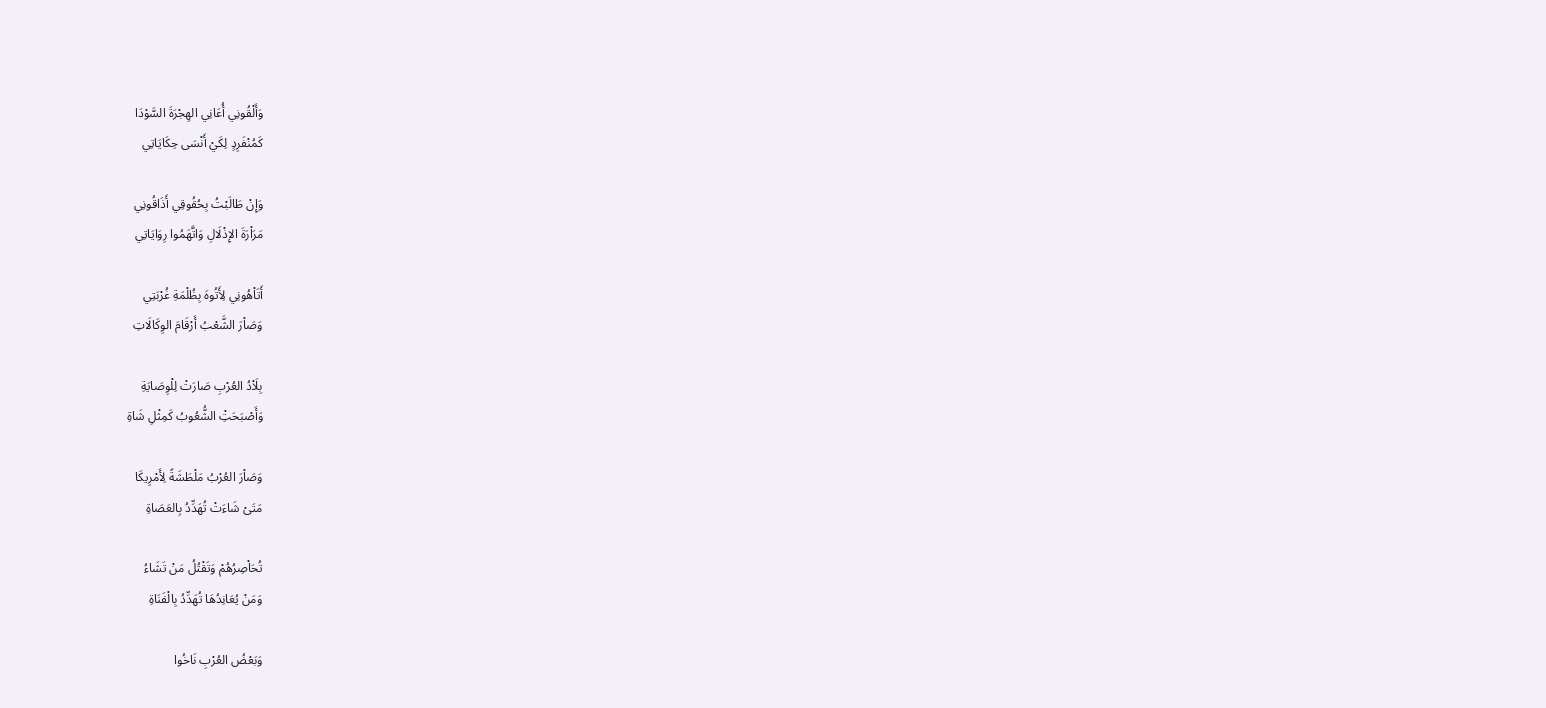وَأَلْقُونِي أُعَانِي الهِجْرَةَ السَّوْدَا
كَمُنْفَرِدٍ لِكَيْ أَنْسَى حِكَايَاتِي

وَإِنْ طَالَبْتُ بِحُقُوقِي أَذَاقُونِي
مَرَاْرَةَ الإِذْلَالِ وَاتَّهَمُوا رِوَايَاتِي

أَتَاْهُونِي لِأَتُوهَ بِظُلْمَةِ غُرْبَتِي
وَصَاْرَ الشَّعْبُ أَرْقَامَ الوِكَالَاتِ

بِلَاْدُ العُرْبِ صَارَتْ لِلْوِصَايَةِ
وَأَصْبَحَتِْ الشُّعُوبُ كَمِثْلِ شَاةِ

وَصَاْرَ العُرْبُ مَلْطَشَةً لِأَمْرِيكَا
مَتَىْ شَاءَتْ تُهَدِّدُ بِالعَصَاةِ

تُحَاْصِرُهُمْ وَتَقْتُلُ مَنْ تَشَاءُ
وَمَنْ يُعَانِدُهَا تُهَدِّدُ بِالْفَنَاةِ

وَبَعْضُ العُرْبِ نَاخُوا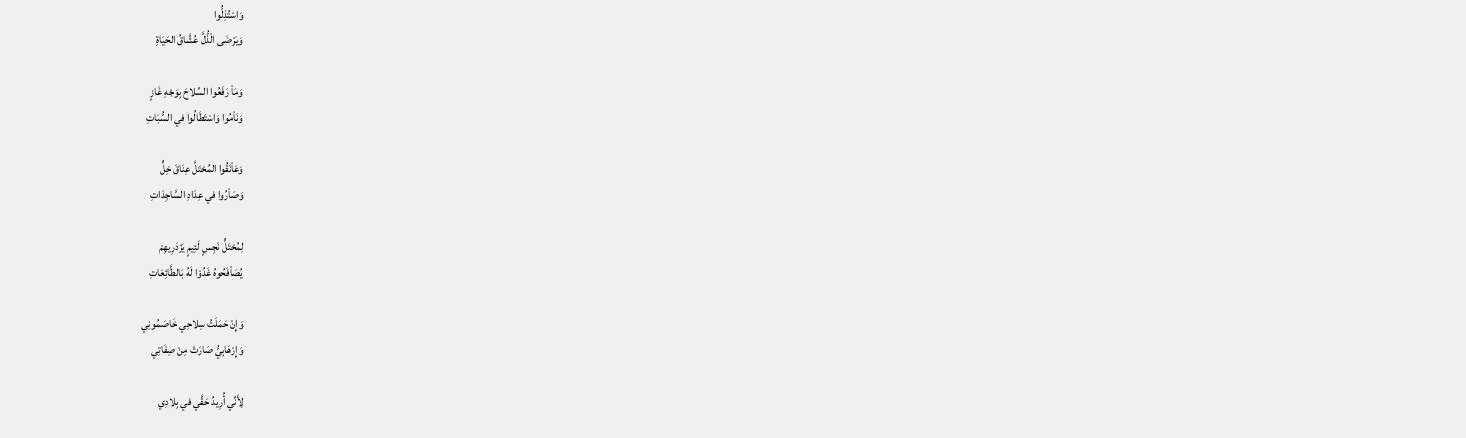وَاسْتُذِلُّوا
وَيَرْضَى الْذُّلَّ عُشَّاقُ الحَيَاةِ

وَمَاْ رَفَعُوا السِّلاحَ بِوَجْهِ غَازٍ
وَنَاْمُوا وَاسْتَطَالُوا في السُّبَاتِ

وَعَاْنَقُوا المُحْتَلَّ عِنَاقَ خِلٍّ
وَصَاْرُوا في عِدَادِ السَّاجِدَاتِ

لِمُحْتَلٍّ نَجِسٍ لَئِيمٍ يَزْدَرِيهِمْ
يُصَاْفَحُوهُ غَدُوْا لَهُ بَالطَّائِعَاتِ

وَإِنْ حَمَلَتُ سِلاحِي خَاصَمُونِي
وَإِرْهَابِيُّ صَارَتْ مِنْ صِفَاتِي

لِأَنِّي أُرِيدُ حَقَّي في بِلادِي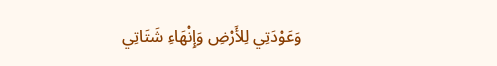وَعَوْدَتِي لِلأَرْضِ وَإِنْهَاءِ شَتَاتِي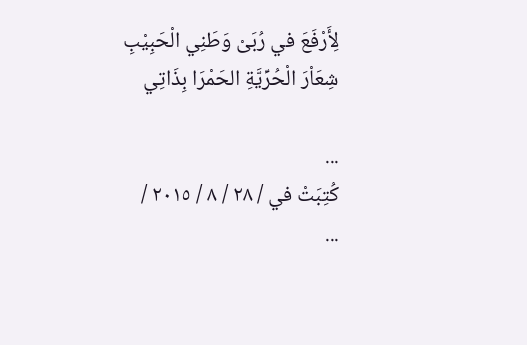لِأَرْفَعَ في رُبَىْ وَطَنِي الْحَبِيْبِ
شِعَاْرَ الْحُرِّيَّةِ الحَمْرَا بِذَاتِي

...
كُتِبَتْ في / ٢٨ / ٨ / ٢٠١٥ /
...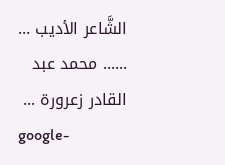الشَّاعر الأديب ...
...... محمد عبد القادر زعرورة ...
google-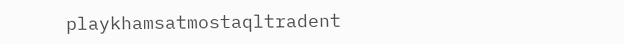playkhamsatmostaqltradent